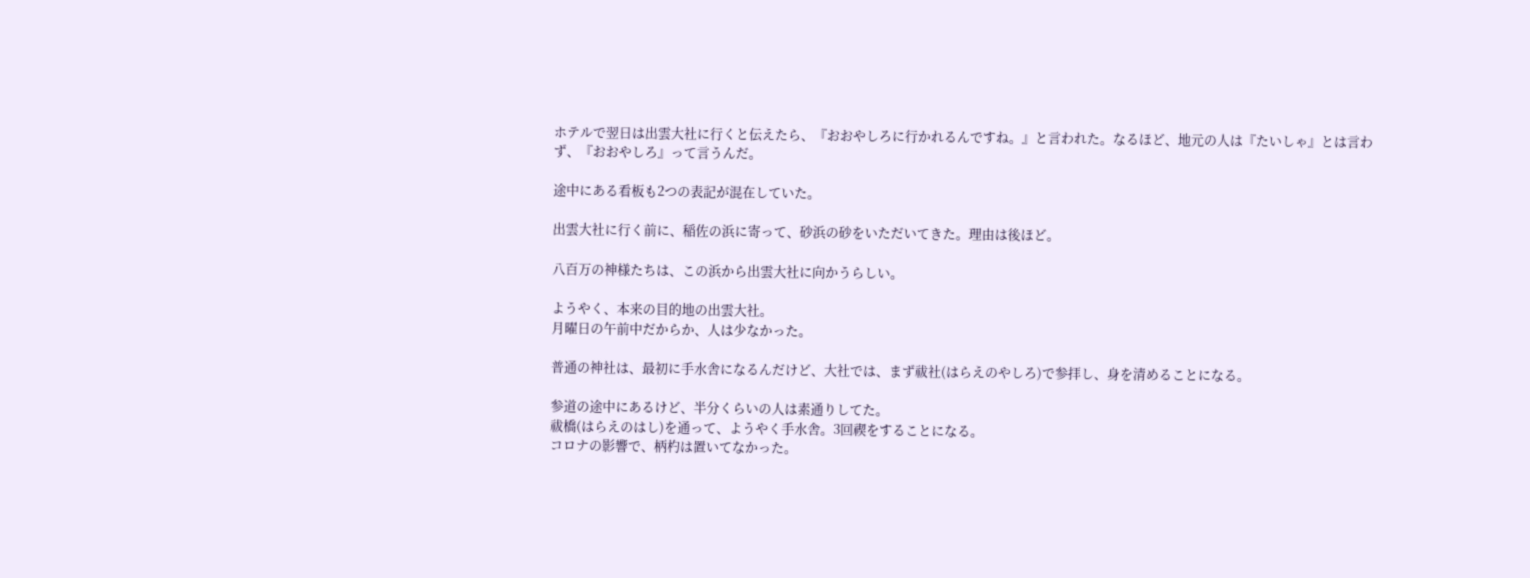ホテルで翌日は出雲大社に行くと伝えたら、『おおやしろに行かれるんですね。』と言われた。なるほど、地元の人は『たいしゃ』とは言わず、『おおやしろ』って言うんだ。

途中にある看板も2つの表記が混在していた。

出雲大社に行く前に、稲佐の浜に寄って、砂浜の砂をいただいてきた。理由は後ほど。

八百万の神様たちは、この浜から出雲大社に向かうらしい。

ようやく、本来の目的地の出雲大社。
月曜日の午前中だからか、人は少なかった。

普通の神社は、最初に手水舎になるんだけど、大社では、まず祓社(はらえのやしろ)で参拝し、身を清めることになる。

参道の途中にあるけど、半分くらいの人は素通りしてた。
祓橋(はらえのはし)を通って、ようやく手水舎。3回禊をすることになる。
コロナの影響で、柄杓は置いてなかった。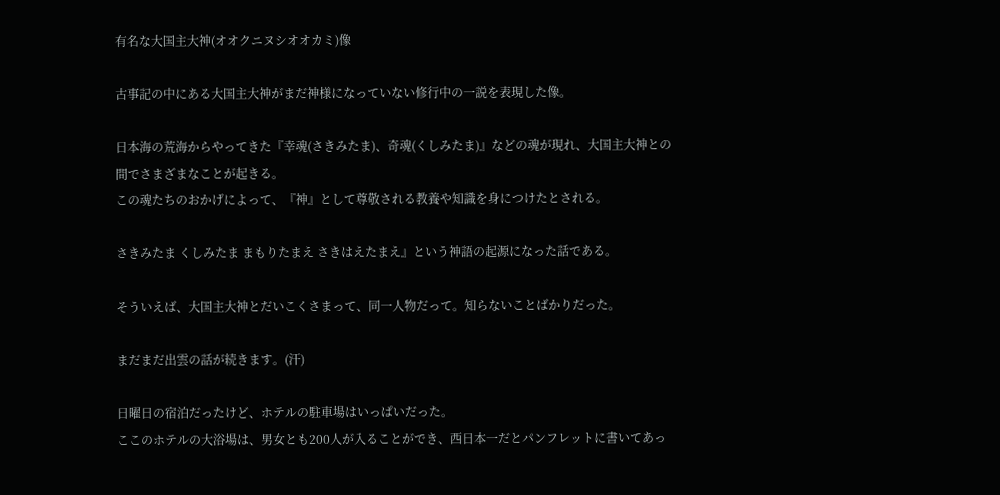有名な大国主大神(オオクニヌシオオカミ)像

古事記の中にある大国主大神がまだ神様になっていない修行中の一説を表現した像。

日本海の荒海からやってきた『幸魂(さきみたま)、奇魂(くしみたま)』などの魂が現れ、大国主大神との間でさまざまなことが起きる。
この魂たちのおかげによって、『神』として尊敬される教養や知識を身につけたとされる。

さきみたま くしみたま まもりたまえ さきはえたまえ』という神語の起源になった話である。

そういえば、大国主大神とだいこくさまって、同一人物だって。知らないことばかりだった。

まだまだ出雲の話が続きます。(汗)

日曜日の宿泊だったけど、ホテルの駐車場はいっぱいだった。
ここのホテルの大浴場は、男女とも200人が入ることができ、西日本一だとパンフレットに書いてあっ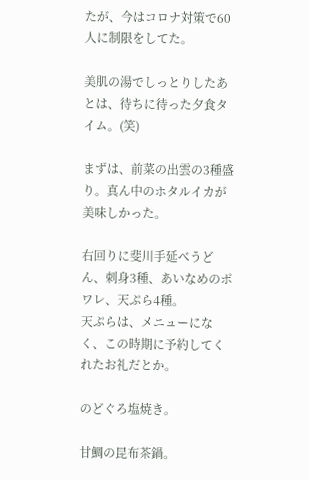たが、今はコロナ対策で60人に制限をしてた。

美肌の湯でしっとりしたあとは、待ちに待った夕食タイム。(笑)

まずは、前菜の出雲の3種盛り。真ん中のホタルイカが美味しかった。

右回りに斐川手延べうどん、刺身3種、あいなめのポワレ、天ぷら4種。
天ぷらは、メニューになく、この時期に予約してくれたお礼だとか。

のどぐろ塩焼き。

甘鯛の昆布茶鍋。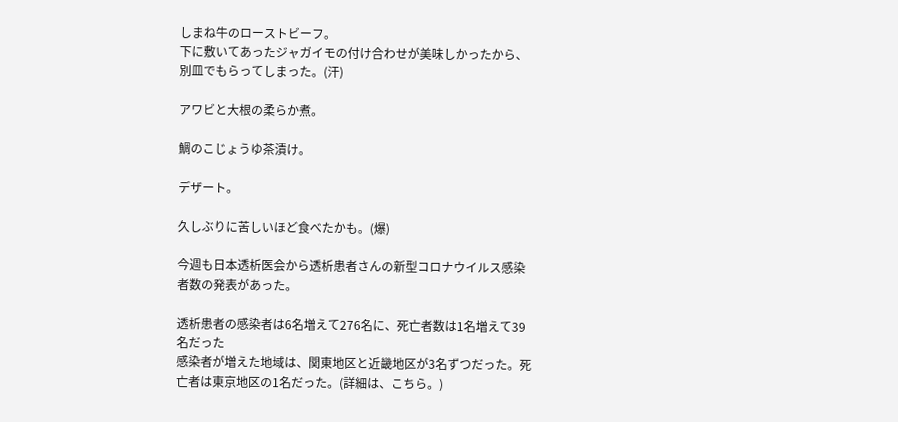しまね牛のローストビーフ。
下に敷いてあったジャガイモの付け合わせが美味しかったから、別皿でもらってしまった。(汗)

アワビと大根の柔らか煮。

鯛のこじょうゆ茶漬け。

デザート。

久しぶりに苦しいほど食べたかも。(爆)

今週も日本透析医会から透析患者さんの新型コロナウイルス感染者数の発表があった。

透析患者の感染者は6名増えて276名に、死亡者数は1名増えて39名だった
感染者が増えた地域は、関東地区と近畿地区が3名ずつだった。死亡者は東京地区の1名だった。(詳細は、こちら。)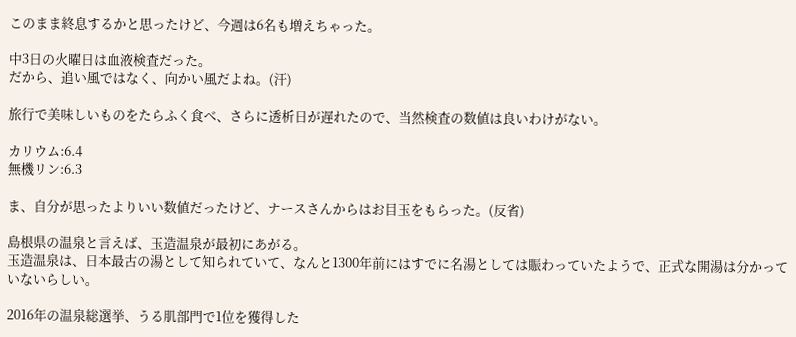このまま終息するかと思ったけど、今週は6名も増えちゃった。

中3日の火曜日は血液検査だった。
だから、追い風ではなく、向かい風だよね。(汗)

旅行で美味しいものをたらふく食べ、さらに透析日が遅れたので、当然検査の数値は良いわけがない。

カリウム:6.4
無機リン:6.3

ま、自分が思ったよりいい数値だったけど、ナースさんからはお目玉をもらった。(反省)

島根県の温泉と言えば、玉造温泉が最初にあがる。
玉造温泉は、日本最古の湯として知られていて、なんと1300年前にはすでに名湯としては賑わっていたようで、正式な開湯は分かっていないらしい。

2016年の温泉総選挙、うる肌部門で1位を獲得した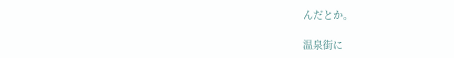んだとか。

温泉街に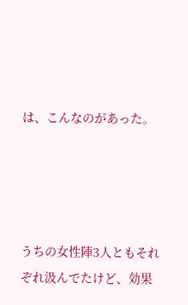は、こんなのがあった。




うちの女性陣3人ともそれぞれ汲んでたけど、効果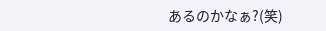あるのかなぁ?(笑)